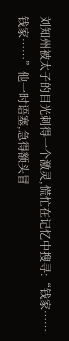刘知州被太子的目光刺得一个激灵,慌忙在记忆中搜寻:“钱家……钱家……”他一时语塞,急得额头冒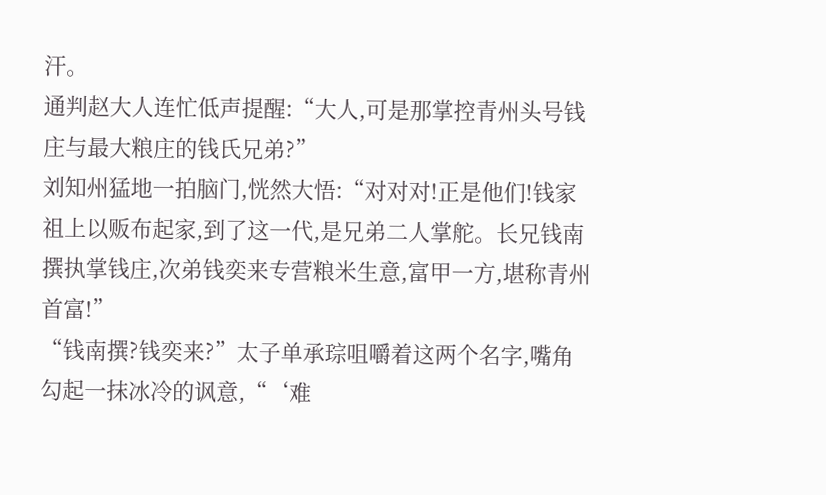汗。
通判赵大人连忙低声提醒:“大人,可是那掌控青州头号钱庄与最大粮庄的钱氏兄弟?”
刘知州猛地一拍脑门,恍然大悟:“对对对!正是他们!钱家祖上以贩布起家,到了这一代,是兄弟二人掌舵。长兄钱南撰执掌钱庄,次弟钱奕来专营粮米生意,富甲一方,堪称青州首富!”
“钱南撰?钱奕来?”太子单承琮咀嚼着这两个名字,嘴角勾起一抹冰冷的讽意,“‘难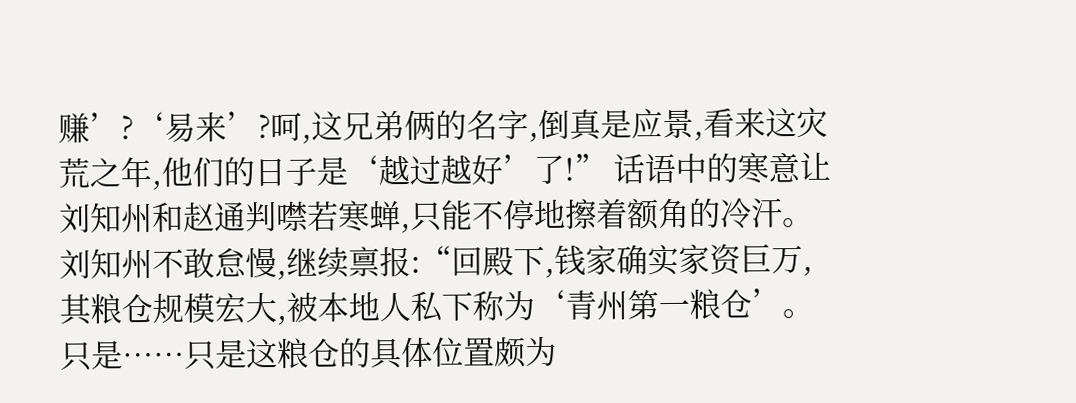赚’?‘易来’?呵,这兄弟俩的名字,倒真是应景,看来这灾荒之年,他们的日子是‘越过越好’了!” 话语中的寒意让刘知州和赵通判噤若寒蝉,只能不停地擦着额角的冷汗。
刘知州不敢怠慢,继续禀报:“回殿下,钱家确实家资巨万,其粮仓规模宏大,被本地人私下称为‘青州第一粮仓’。只是……只是这粮仓的具体位置颇为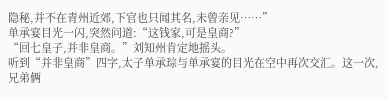隐秘,并不在青州近郊,下官也只闻其名,未曾亲见……”
单承宴目光一闪,突然问道:“这钱家,可是皇商?”
“回七皇子,并非皇商。”刘知州肯定地摇头。
听到“并非皇商”四字,太子单承琮与单承宴的目光在空中再次交汇。这一次,兄弟俩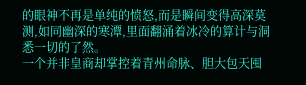的眼神不再是单纯的愤怒,而是瞬间变得高深莫测,如同幽深的寒潭,里面翻涌着冰冷的算计与洞悉一切的了然。
一个并非皇商却掌控着青州命脉、胆大包天囤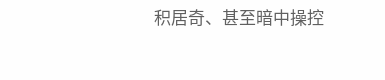积居奇、甚至暗中操控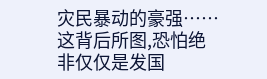灾民暴动的豪强……这背后所图,恐怕绝非仅仅是发国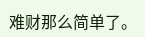难财那么简单了。